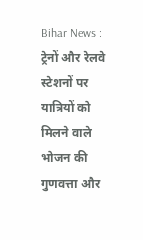Bihar News : ट्रेनों और रेलवे स्टेशनों पर यात्रियों को मिलने वाले भोजन की गुणवत्ता और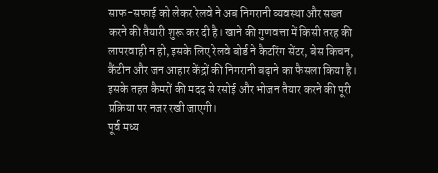साफ-सफाई को लेकर रेलवे ने अब निगरानी व्यवस्था और सख्त करने की तैयारी शुरू कर दी है। खाने की गुणवत्ता में किसी तरह की लापरवाही न हो, इसके लिए रेलवे बोर्ड ने कैटरिंग सेंटर, बेस किचन, कैंटीन और जन आहार केंद्रों की निगरानी बढ़ाने का फैसला किया है। इसके तहत कैमरों की मदद से रसोई और भोजन तैयार करने की पूरी प्रक्रिया पर नजर रखी जाएगी।
पूर्व मध्य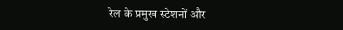रेल के प्रमुख स्टेशनों और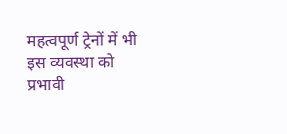महत्वपूर्ण ट्रेनों में भी इस व्यवस्था को प्रभावी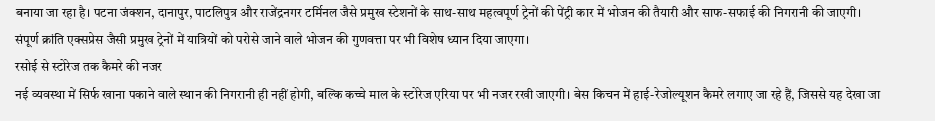बनाया जा रहा है। पटना जंक्शन, दानापुर, पाटलिपुत्र और राजेंद्रनगर टर्मिनल जैसे प्रमुख स्टेशनों के साथ-साथ महत्वपूर्ण ट्रेनों की पेंट्री कार में भोजन की तैयारी और साफ-सफाई की निगरानी की जाएगी। संपूर्ण क्रांति एक्सप्रेस जैसी प्रमुख ट्रेनों में यात्रियों को परोसे जाने वाले भोजन की गुणवत्ता पर भी विशेष ध्यान दिया जाएगा।
रसोई से स्टोरेज तक कैमरे की नजर
नई व्यवस्था में सिर्फ खाना पकाने वाले स्थान की निगरानी ही नहीं होगी, बल्कि कच्चे माल के स्टोरेज एरिया पर भी नजर रखी जाएगी। बेस किचन में हाई-रेजोल्यूशन कैमरे लगाए जा रहे हैं, जिससे यह देखा जा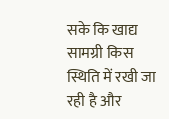सके कि खाद्य सामग्री किस स्थिति में रखी जा रही है और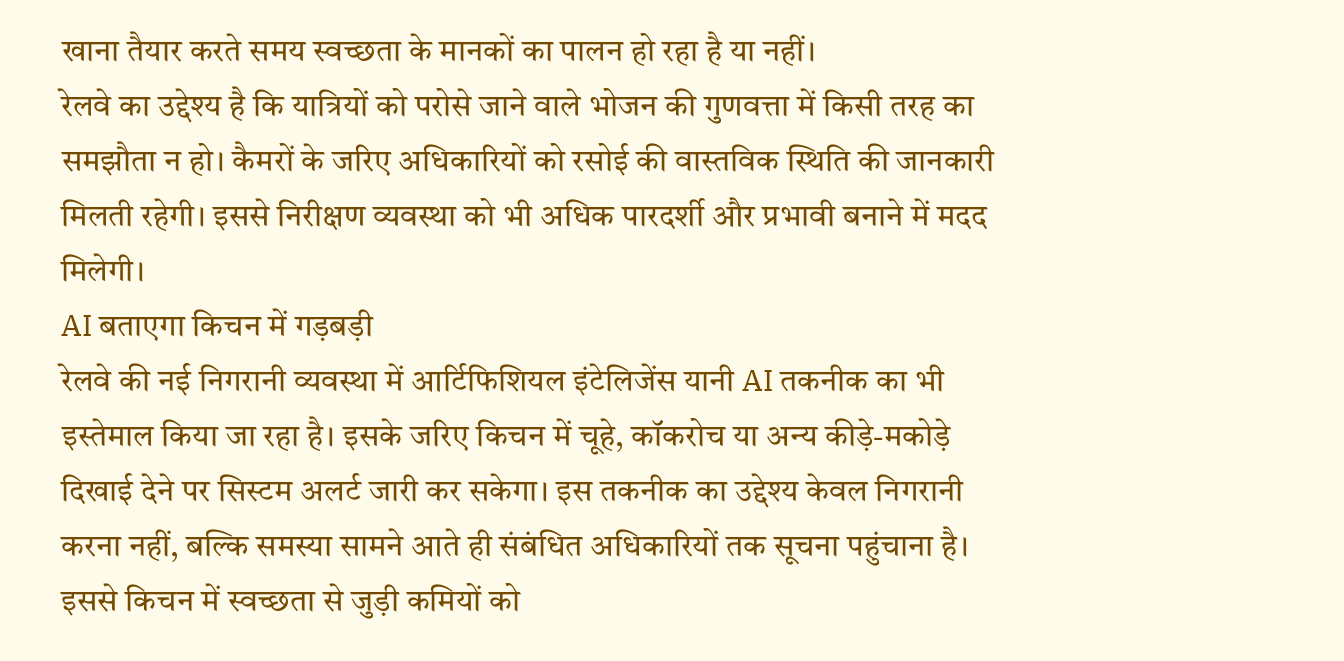खाना तैयार करते समय स्वच्छता के मानकों का पालन हो रहा है या नहीं।
रेलवे का उद्देश्य है कि यात्रियों को परोसे जाने वाले भोजन की गुणवत्ता में किसी तरह का समझौता न हो। कैमरों के जरिए अधिकारियों को रसोई की वास्तविक स्थिति की जानकारी मिलती रहेगी। इससे निरीक्षण व्यवस्था को भी अधिक पारदर्शी और प्रभावी बनाने में मदद मिलेगी।
AI बताएगा किचन में गड़बड़ी
रेलवे की नई निगरानी व्यवस्था में आर्टिफिशियल इंटेलिजेंस यानी AI तकनीक का भी इस्तेमाल किया जा रहा है। इसके जरिए किचन में चूहे, कॉकरोच या अन्य कीड़े-मकोड़े दिखाई देने पर सिस्टम अलर्ट जारी कर सकेगा। इस तकनीक का उद्देश्य केवल निगरानी करना नहीं, बल्कि समस्या सामने आते ही संबंधित अधिकारियों तक सूचना पहुंचाना है। इससे किचन में स्वच्छता से जुड़ी कमियों को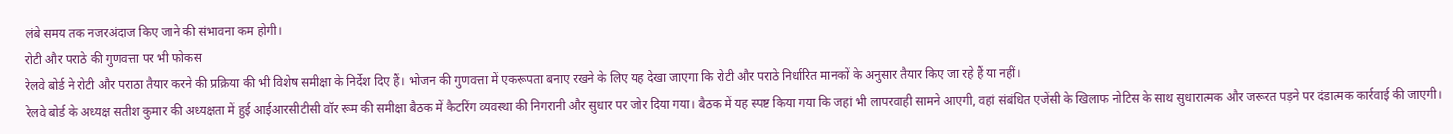लंबे समय तक नजरअंदाज किए जाने की संभावना कम होगी।
रोटी और पराठे की गुणवत्ता पर भी फोकस
रेलवे बोर्ड ने रोटी और पराठा तैयार करने की प्रक्रिया की भी विशेष समीक्षा के निर्देश दिए हैं। भोजन की गुणवत्ता में एकरूपता बनाए रखने के लिए यह देखा जाएगा कि रोटी और पराठे निर्धारित मानकों के अनुसार तैयार किए जा रहे हैं या नहीं।
रेलवे बोर्ड के अध्यक्ष सतीश कुमार की अध्यक्षता में हुई आईआरसीटीसी वॉर रूम की समीक्षा बैठक में कैटरिंग व्यवस्था की निगरानी और सुधार पर जोर दिया गया। बैठक में यह स्पष्ट किया गया कि जहां भी लापरवाही सामने आएगी, वहां संबंधित एजेंसी के खिलाफ नोटिस के साथ सुधारात्मक और जरूरत पड़ने पर दंडात्मक कार्रवाई की जाएगी।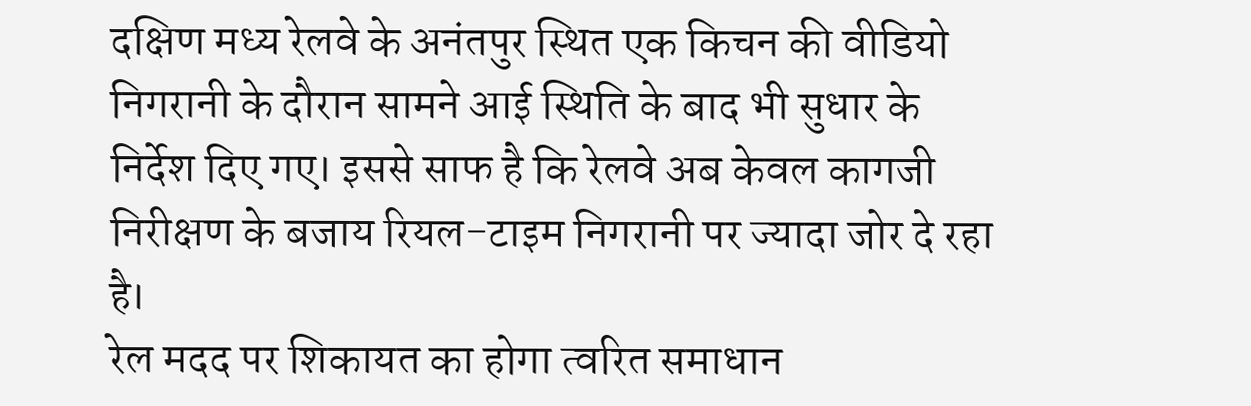दक्षिण मध्य रेलवे के अनंतपुर स्थित एक किचन की वीडियो निगरानी के दौरान सामने आई स्थिति के बाद भी सुधार के निर्देश दिए गए। इससे साफ है कि रेलवे अब केवल कागजी निरीक्षण के बजाय रियल-टाइम निगरानी पर ज्यादा जोर दे रहा है।
रेल मदद पर शिकायत का होगा त्वरित समाधान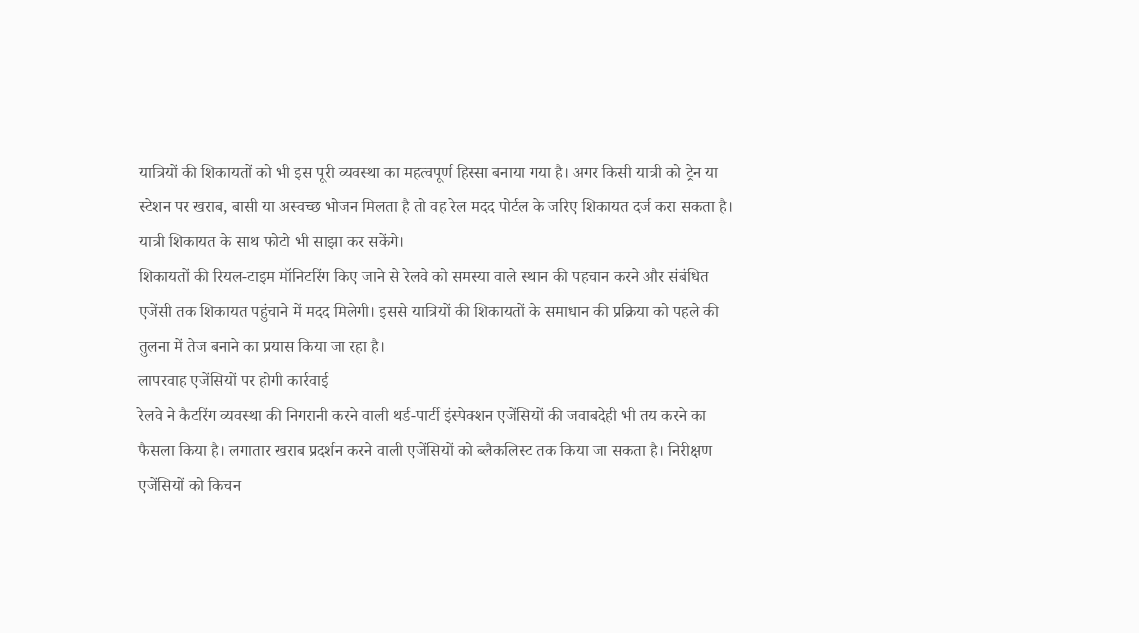यात्रियों की शिकायतों को भी इस पूरी व्यवस्था का महत्वपूर्ण हिस्सा बनाया गया है। अगर किसी यात्री को ट्रेन या स्टेशन पर खराब, बासी या अस्वच्छ भोजन मिलता है तो वह रेल मदद पोर्टल के जरिए शिकायत दर्ज करा सकता है। यात्री शिकायत के साथ फोटो भी साझा कर सकेंगे।
शिकायतों की रियल-टाइम मॉनिटरिंग किए जाने से रेलवे को समस्या वाले स्थान की पहचान करने और संबंधित एजेंसी तक शिकायत पहुंचाने में मदद मिलेगी। इससे यात्रियों की शिकायतों के समाधान की प्रक्रिया को पहले की तुलना में तेज बनाने का प्रयास किया जा रहा है।
लापरवाह एजेंसियों पर होगी कार्रवाई
रेलवे ने कैटरिंग व्यवस्था की निगरानी करने वाली थर्ड-पार्टी इंस्पेक्शन एजेंसियों की जवाबदेही भी तय करने का फैसला किया है। लगातार खराब प्रदर्शन करने वाली एजेंसियों को ब्लैकलिस्ट तक किया जा सकता है। निरीक्षण एजेंसियों को किचन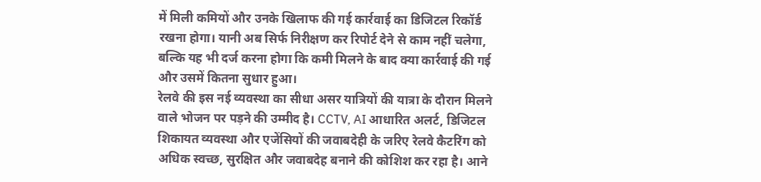में मिली कमियों और उनके खिलाफ की गई कार्रवाई का डिजिटल रिकॉर्ड रखना होगा। यानी अब सिर्फ निरीक्षण कर रिपोर्ट देने से काम नहीं चलेगा, बल्कि यह भी दर्ज करना होगा कि कमी मिलने के बाद क्या कार्रवाई की गई और उसमें कितना सुधार हुआ।
रेलवे की इस नई व्यवस्था का सीधा असर यात्रियों की यात्रा के दौरान मिलने वाले भोजन पर पड़ने की उम्मीद है। CCTV, AI आधारित अलर्ट, डिजिटल शिकायत व्यवस्था और एजेंसियों की जवाबदेही के जरिए रेलवे कैटरिंग को अधिक स्वच्छ, सुरक्षित और जवाबदेह बनाने की कोशिश कर रहा है। आने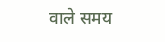वाले समय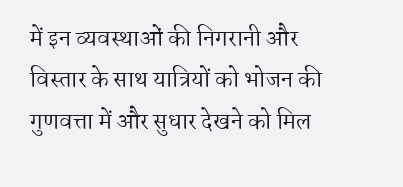में इन व्यवस्थाओं की निगरानी और विस्तार के साथ यात्रियों को भोजन की गुणवत्ता में और सुधार देखने को मिल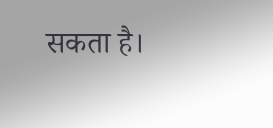सकता है।